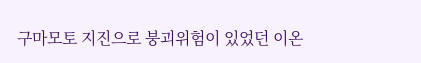구마모토 지진으로 붕괴위험이 있었던 이온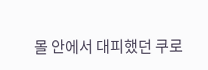몰 안에서 대피했던 쿠로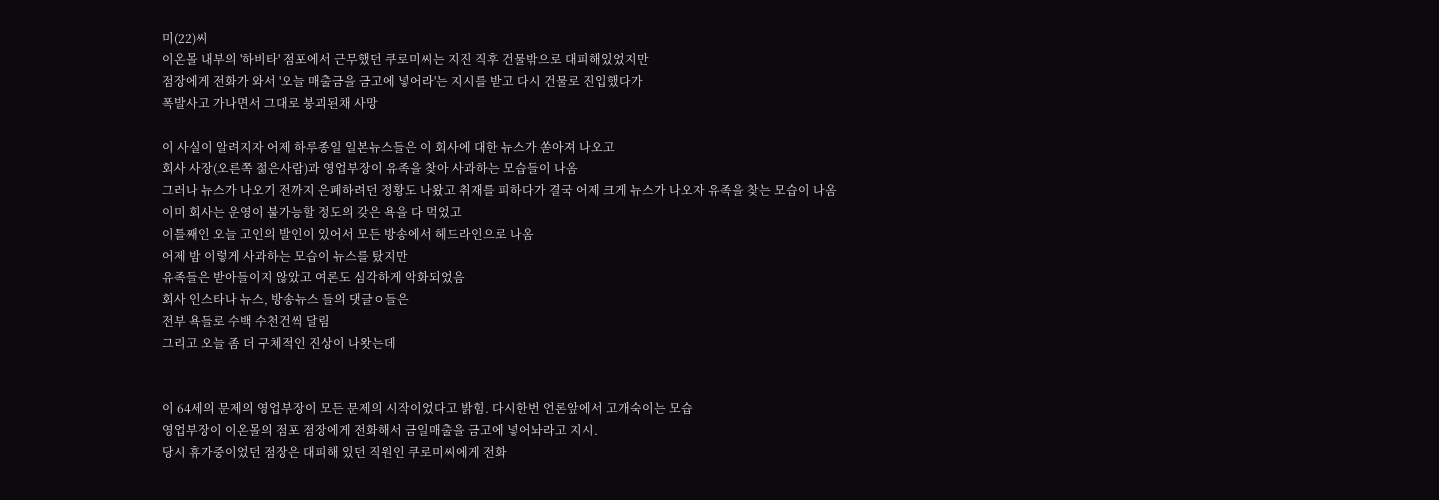미(22)씨
이온몰 내부의 '하비타' 점포에서 근무했던 쿠로미씨는 지진 직후 건물밖으로 대피해있었지만
점장에게 전화가 와서 '오늘 매출금을 금고에 넣어라'는 지시를 받고 다시 건물로 진입했다가
폭발사고 가나면서 그대로 붕괴된채 사망

이 사실이 알려지자 어제 하루종일 일본뉴스들은 이 회사에 대한 뉴스가 쏟아져 나오고
회사 사장(오른쪽 젊은사람)과 영업부장이 유족을 찾아 사과하는 모습들이 나옴
그러나 뉴스가 나오기 전까지 은폐하려던 정황도 나왔고 취재를 피하다가 결국 어제 크게 뉴스가 나오자 유족을 찾는 모습이 나옴
이미 회사는 운영이 불가능할 정도의 갖은 욕을 다 먹었고
이틀째인 오늘 고인의 발인이 있어서 모든 방송에서 헤드라인으로 나옴
어제 밤 이렇게 사과하는 모습이 뉴스를 탔지만
유족들은 받아들이지 않았고 여론도 심각하게 악화되었음
회사 인스타나 뉴스, 방송뉴스 들의 댓글ㅇ들은
전부 욕들로 수백 수천건씩 달림
그리고 오늘 좀 더 구체적인 진상이 나왓는데


이 64세의 문제의 영업부장이 모든 문제의 시작이었다고 밝힘. 다시한번 언론앞에서 고개숙이는 모습
영업부장이 이온몰의 점포 점장에게 전화해서 금일매출을 금고에 넣어놔라고 지시.
당시 휴가중이었던 점장은 대피해 있던 직원인 쿠로미씨에게 전화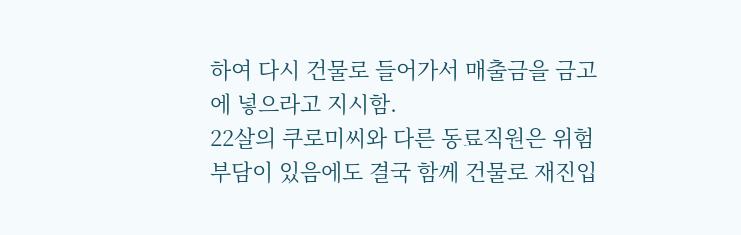하여 다시 건물로 들어가서 매출금을 금고에 넣으라고 지시함.
22살의 쿠로미씨와 다른 동료직원은 위험부담이 있음에도 결국 함께 건물로 재진입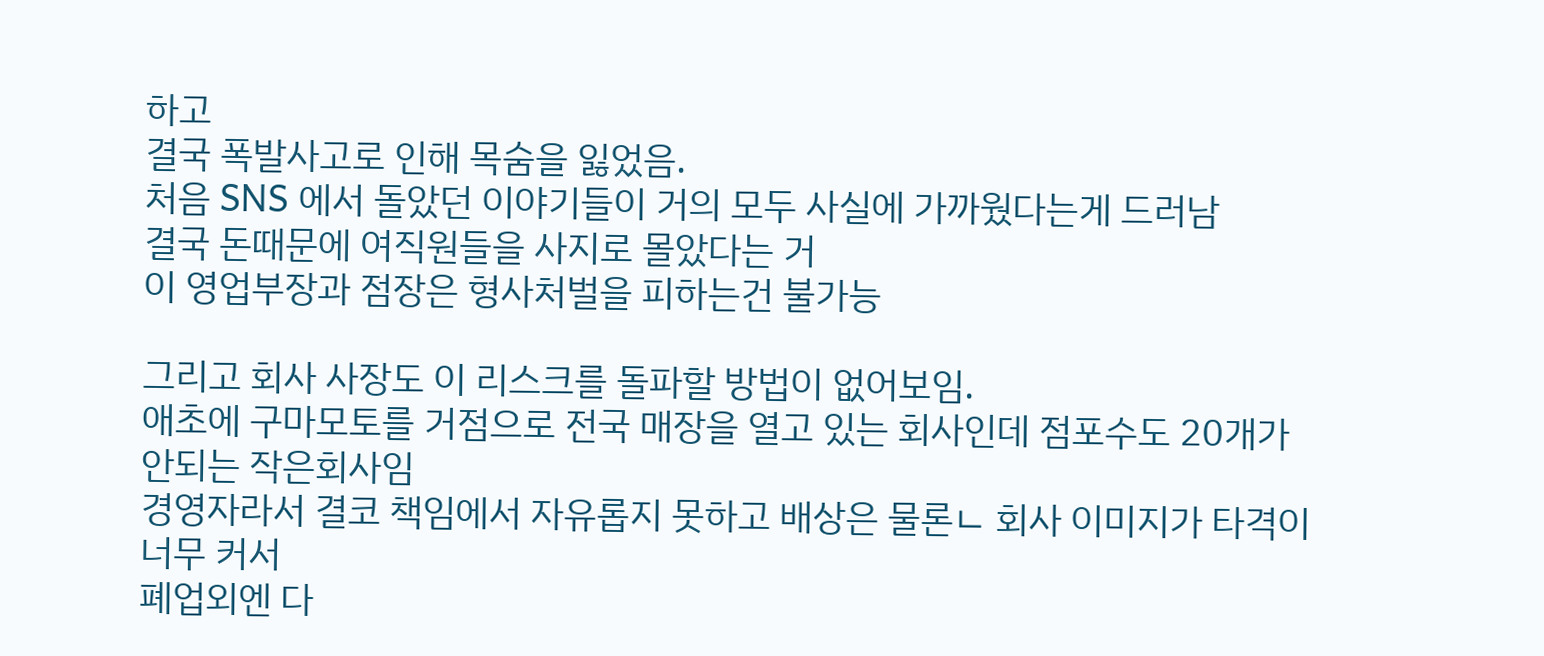하고
결국 폭발사고로 인해 목숨을 잃었음.
처음 SNS 에서 돌았던 이야기들이 거의 모두 사실에 가까웠다는게 드러남
결국 돈때문에 여직원들을 사지로 몰았다는 거
이 영업부장과 점장은 형사처벌을 피하는건 불가능

그리고 회사 사장도 이 리스크를 돌파할 방법이 없어보임.
애초에 구마모토를 거점으로 전국 매장을 열고 있는 회사인데 점포수도 20개가 안되는 작은회사임
경영자라서 결코 책임에서 자유롭지 못하고 배상은 물론ㄴ 회사 이미지가 타격이 너무 커서
폐업외엔 다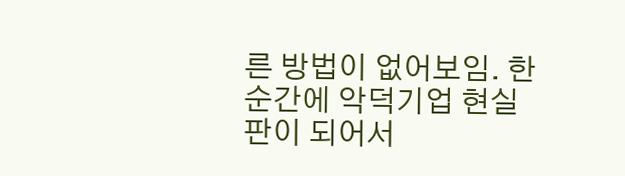른 방법이 없어보임. 한순간에 악덕기업 현실판이 되어서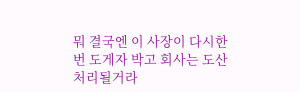뭐 결국엔 이 사장이 다시한번 도게자 박고 회사는 도산처리될거라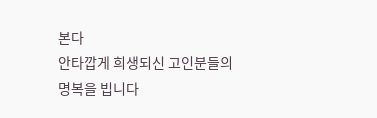본다
안타깝게 희생되신 고인분들의 명복을 빕니다